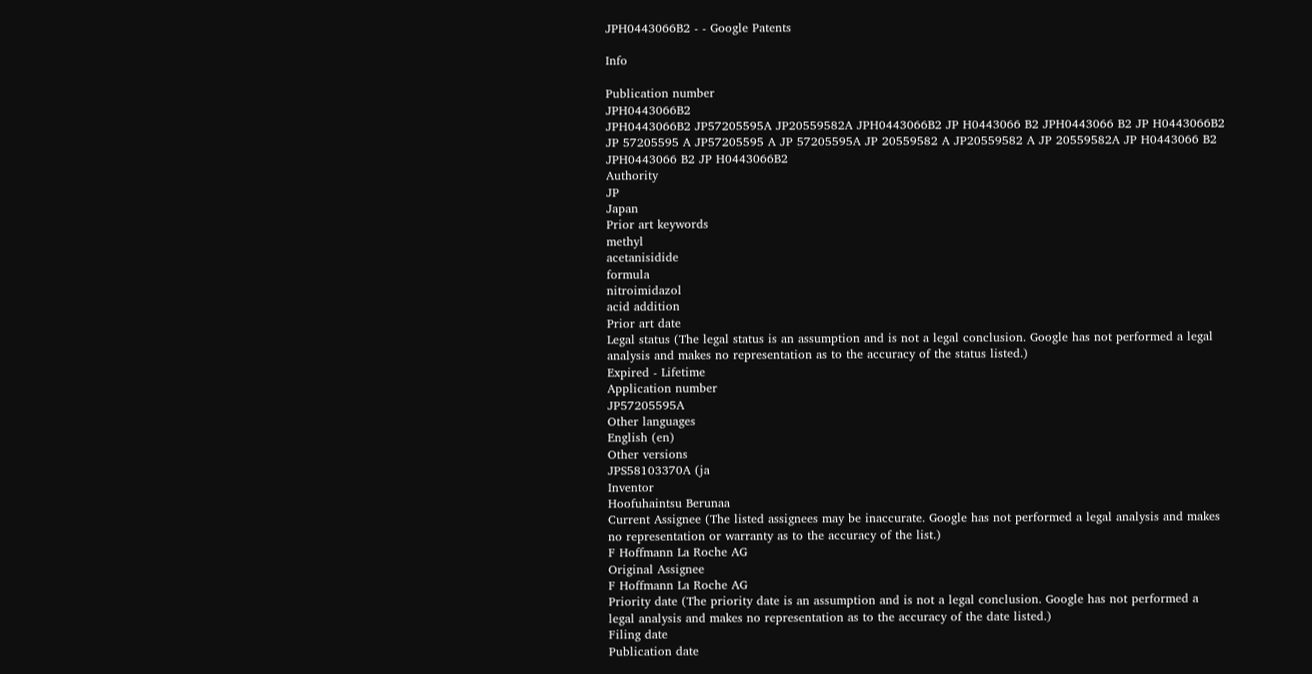JPH0443066B2 - - Google Patents

Info

Publication number
JPH0443066B2
JPH0443066B2 JP57205595A JP20559582A JPH0443066B2 JP H0443066 B2 JPH0443066 B2 JP H0443066B2 JP 57205595 A JP57205595 A JP 57205595A JP 20559582 A JP20559582 A JP 20559582A JP H0443066 B2 JPH0443066 B2 JP H0443066B2
Authority
JP
Japan
Prior art keywords
methyl
acetanisidide
formula
nitroimidazol
acid addition
Prior art date
Legal status (The legal status is an assumption and is not a legal conclusion. Google has not performed a legal analysis and makes no representation as to the accuracy of the status listed.)
Expired - Lifetime
Application number
JP57205595A
Other languages
English (en)
Other versions
JPS58103370A (ja
Inventor
Hoofuhaintsu Berunaa
Current Assignee (The listed assignees may be inaccurate. Google has not performed a legal analysis and makes no representation or warranty as to the accuracy of the list.)
F Hoffmann La Roche AG
Original Assignee
F Hoffmann La Roche AG
Priority date (The priority date is an assumption and is not a legal conclusion. Google has not performed a legal analysis and makes no representation as to the accuracy of the date listed.)
Filing date
Publication date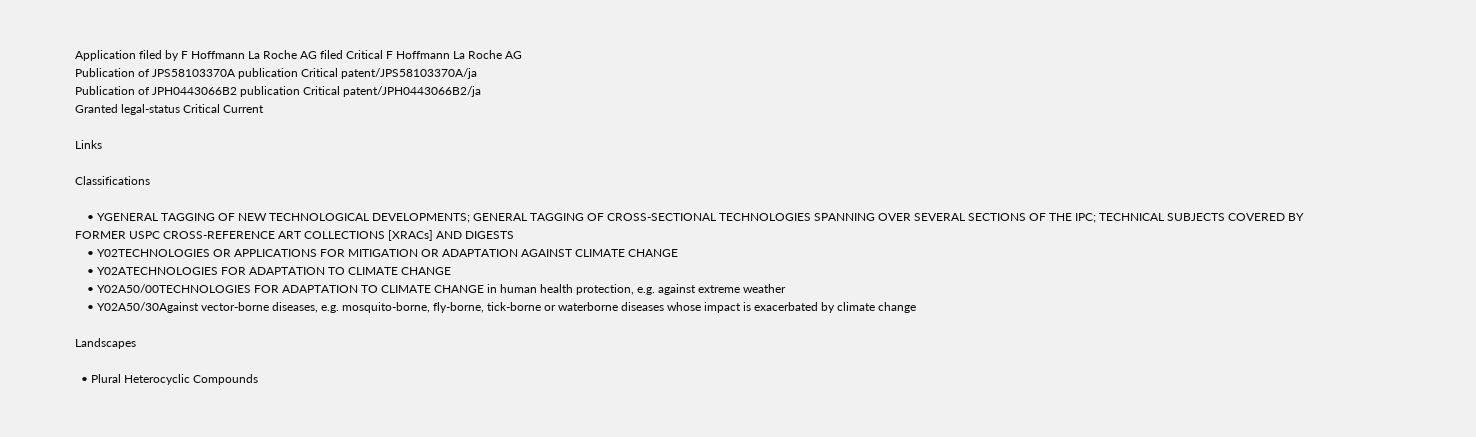Application filed by F Hoffmann La Roche AG filed Critical F Hoffmann La Roche AG
Publication of JPS58103370A publication Critical patent/JPS58103370A/ja
Publication of JPH0443066B2 publication Critical patent/JPH0443066B2/ja
Granted legal-status Critical Current

Links

Classifications

    • YGENERAL TAGGING OF NEW TECHNOLOGICAL DEVELOPMENTS; GENERAL TAGGING OF CROSS-SECTIONAL TECHNOLOGIES SPANNING OVER SEVERAL SECTIONS OF THE IPC; TECHNICAL SUBJECTS COVERED BY FORMER USPC CROSS-REFERENCE ART COLLECTIONS [XRACs] AND DIGESTS
    • Y02TECHNOLOGIES OR APPLICATIONS FOR MITIGATION OR ADAPTATION AGAINST CLIMATE CHANGE
    • Y02ATECHNOLOGIES FOR ADAPTATION TO CLIMATE CHANGE
    • Y02A50/00TECHNOLOGIES FOR ADAPTATION TO CLIMATE CHANGE in human health protection, e.g. against extreme weather
    • Y02A50/30Against vector-borne diseases, e.g. mosquito-borne, fly-borne, tick-borne or waterborne diseases whose impact is exacerbated by climate change

Landscapes

  • Plural Heterocyclic Compounds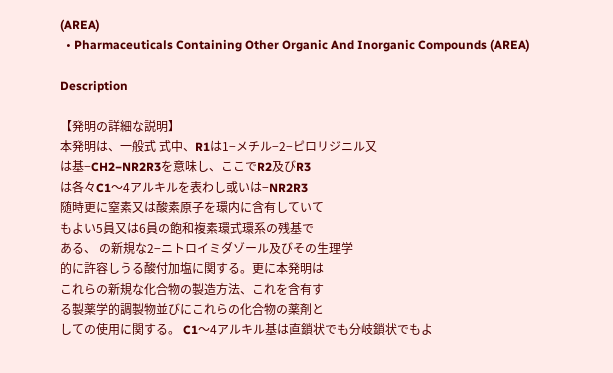(AREA)
  • Pharmaceuticals Containing Other Organic And Inorganic Compounds (AREA)

Description

【発明の詳細な説明】
本発明は、一般式 式中、R1は1−メチル−2−ピロリジニル又
は基−CH2−NR2R3を意味し、ここでR2及びR3
は各々C1〜4アルキルを表わし或いは−NR2R3
随時更に窒素又は酸素原子を環内に含有していて
もよい5員又は6員の飽和複素環式環系の残基で
ある、 の新規な2−ニトロイミダゾール及びその生理学
的に許容しうる酸付加塩に関する。更に本発明は
これらの新規な化合物の製造方法、これを含有す
る製薬学的調製物並びにこれらの化合物の薬剤と
しての使用に関する。 C1〜4アルキル基は直鎖状でも分岐鎖状でもよ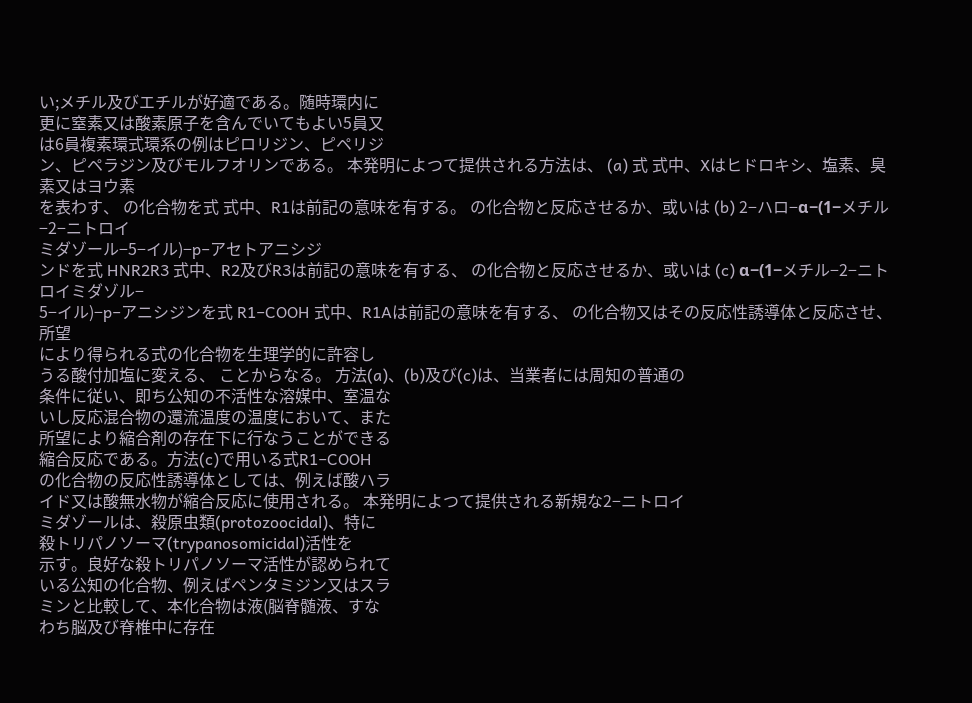い;メチル及びエチルが好適である。随時環内に
更に窒素又は酸素原子を含んでいてもよい5員又
は6員複素環式環系の例はピロリジン、ピペリジ
ン、ピペラジン及びモルフオリンである。 本発明によつて提供される方法は、 (a) 式 式中、Xはヒドロキシ、塩素、臭素又はヨウ素
を表わす、 の化合物を式 式中、R1は前記の意味を有する。 の化合物と反応させるか、或いは (b) 2−ハロ−α−(1−メチル−2−ニトロイ
ミダゾール−5−イル)−p−アセトアニシジ
ンドを式 HNR2R3 式中、R2及びR3は前記の意味を有する、 の化合物と反応させるか、或いは (c) α−(1−メチル−2−ニトロイミダゾル−
5−イル)−p−アニシジンを式 R1−COOH 式中、R1Aは前記の意味を有する、 の化合物又はその反応性誘導体と反応させ、所望
により得られる式の化合物を生理学的に許容し
うる酸付加塩に変える、 ことからなる。 方法(a)、(b)及び(c)は、当業者には周知の普通の
条件に従い、即ち公知の不活性な溶媒中、室温な
いし反応混合物の還流温度の温度において、また
所望により縮合剤の存在下に行なうことができる
縮合反応である。方法(c)で用いる式R1−COOH
の化合物の反応性誘導体としては、例えば酸ハラ
イド又は酸無水物が縮合反応に使用される。 本発明によつて提供される新規な2−ニトロイ
ミダゾールは、殺原虫類(protozoocidal)、特に
殺トリパノソーマ(trypanosomicidal)活性を
示す。良好な殺トリパノソーマ活性が認められて
いる公知の化合物、例えばペンタミジン又はスラ
ミンと比較して、本化合物は液(脳脊髄液、すな
わち脳及び脊椎中に存在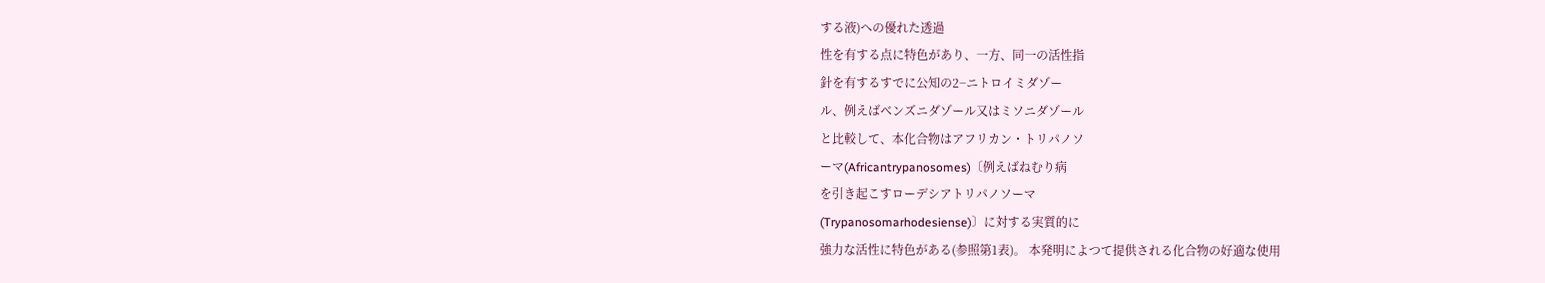する液)への優れた透過
性を有する点に特色があり、一方、同一の活性指
針を有するすでに公知の2−ニトロイミダゾー
ル、例えばベンズニダゾール又はミソニダゾール
と比較して、本化合物はアフリカン・トリパノソ
ーマ(Africantrypanosomes)〔例えばねむり病
を引き起こすローデシアトリパノソーマ
(Trypanosomarhodesiense)〕に対する実質的に
強力な活性に特色がある(参照第1表)。 本発明によつて提供される化合物の好適な使用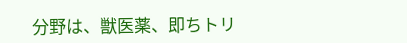分野は、獣医薬、即ちトリ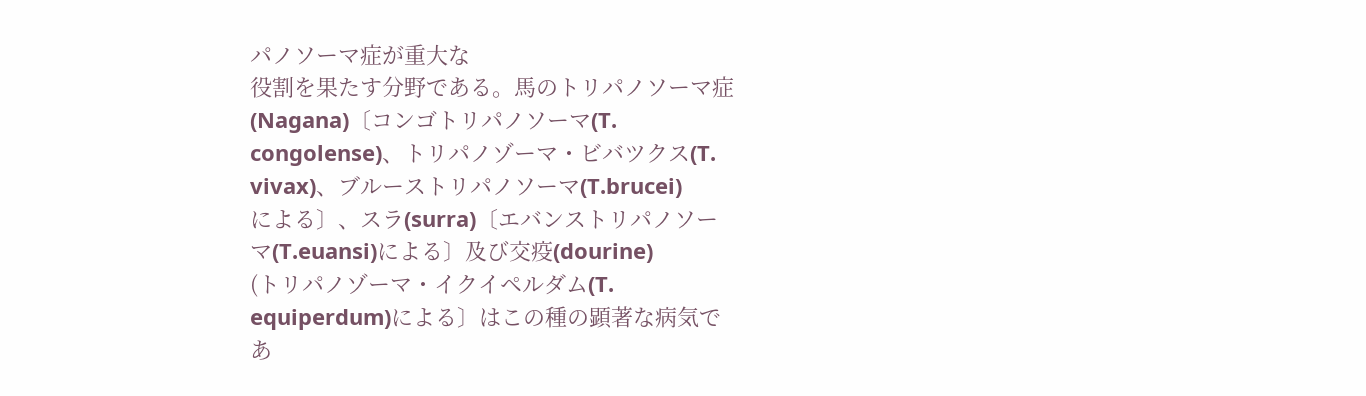パノソーマ症が重大な
役割を果たす分野である。馬のトリパノソーマ症
(Nagana)〔コンゴトリパノソーマ(T.
congolense)、トリパノゾーマ・ビバツクス(T.
vivax)、ブルーストリパノソーマ(T.brucei)
による〕、スラ(surra)〔エバンストリパノソー
マ(T.euansi)による〕及び交疫(dourine)
(トリパノゾーマ・イクイペルダム(T.
equiperdum)による〕はこの種の顕著な病気で
あ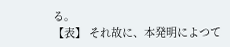る。
【表】 それ故に、本発明によつて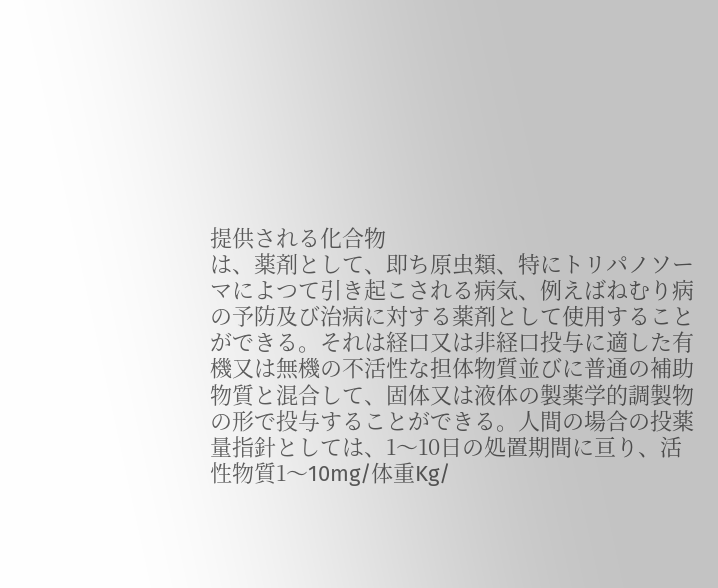提供される化合物
は、薬剤として、即ち原虫類、特にトリパノソー
マによつて引き起こされる病気、例えばねむり病
の予防及び治病に対する薬剤として使用すること
ができる。それは経口又は非経口投与に適した有
機又は無機の不活性な担体物質並びに普通の補助
物質と混合して、固体又は液体の製薬学的調製物
の形で投与することができる。人間の場合の投薬
量指針としては、1〜10日の処置期間に亘り、活
性物質1〜10mg/体重Kg/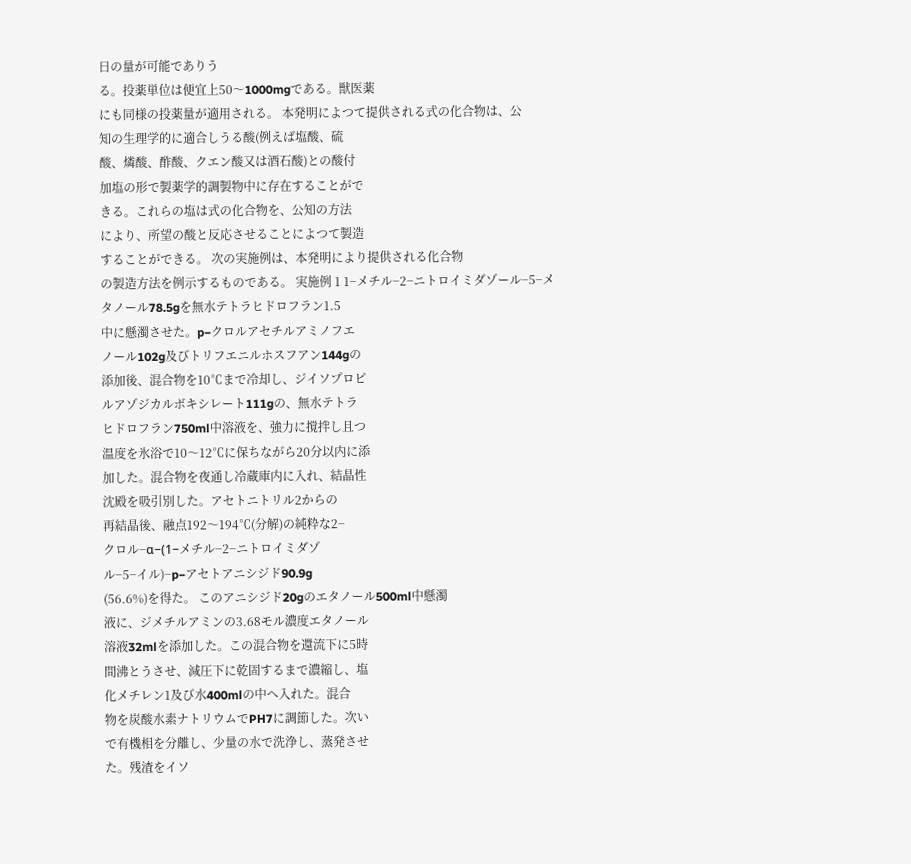日の量が可能でありう
る。投薬単位は便宜上50〜1000mgである。獣医薬
にも同様の投薬量が適用される。 本発明によつて提供される式の化合物は、公
知の生理学的に適合しうる酸(例えば塩酸、硫
酸、燐酸、酢酸、クエン酸又は酒石酸)との酸付
加塩の形で製薬学的調製物中に存在することがで
きる。これらの塩は式の化合物を、公知の方法
により、所望の酸と反応させることによつて製造
することができる。 次の実施例は、本発明により提供される化合物
の製造方法を例示するものである。 実施例 1 1−メチル−2−ニトロイミダゾール−5−メ
タノール78.5gを無水テトラヒドロフラン1.5
中に懸濁させた。p−クロルアセチルアミノフエ
ノール102g及びトリフエニルホスフアン144gの
添加後、混合物を10℃まで冷却し、ジイソプロピ
ルアゾジカルボキシレート111gの、無水テトラ
ヒドロフラン750ml中溶液を、強力に撹拌し且つ
温度を氷浴で10〜12℃に保ちながら20分以内に添
加した。混合物を夜通し冷蔵庫内に入れ、結晶性
沈殿を吸引別した。アセトニトリル2からの
再結晶後、融点192〜194℃(分解)の純粋な2−
クロル−α−(1−メチル−2−ニトロイミダゾ
ル−5−イル)−p−アセトアニシジド90.9g
(56.6%)を得た。 このアニシジド20gのエタノール500ml中懸濁
液に、ジメチルアミンの3.68モル濃度エタノール
溶液32mlを添加した。この混合物を還流下に5時
間沸とうさせ、減圧下に乾固するまで濃縮し、塩
化メチレン1及び水400mlの中へ入れた。混合
物を炭酸水素ナトリウムでPH7に調節した。次い
で有機相を分離し、少量の水で洗浄し、蒸発させ
た。残渣をイソ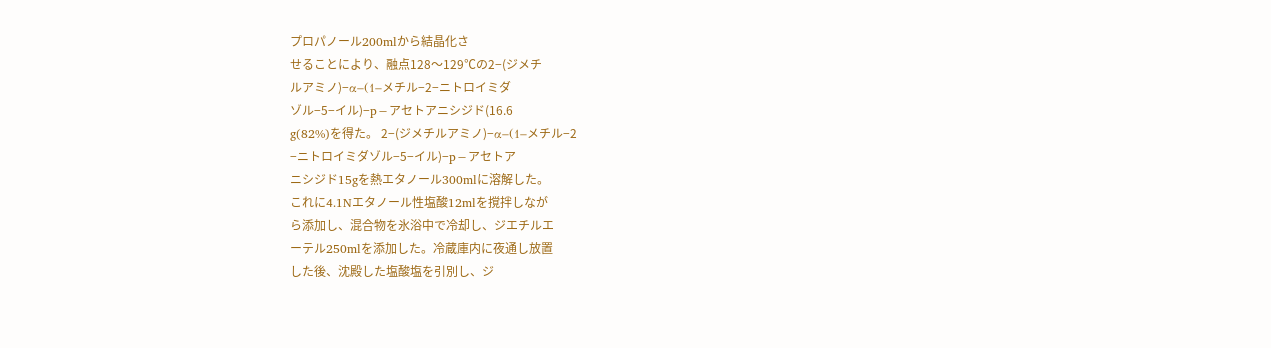プロパノール200mlから結晶化さ
せることにより、融点128〜129℃の2−(ジメチ
ルアミノ)−α−(1−メチル−2−ニトロイミダ
ゾル−5−イル)−p−アセトアニシジド(16.6
g(82%)を得た。 2−(ジメチルアミノ)−α−(1−メチル−2
−ニトロイミダゾル−5−イル)−p−アセトア
ニシジド15gを熱エタノール300mlに溶解した。
これに4.1Nエタノール性塩酸12mlを撹拌しなが
ら添加し、混合物を氷浴中で冷却し、ジエチルエ
ーテル250mlを添加した。冷蔵庫内に夜通し放置
した後、沈殿した塩酸塩を引別し、ジ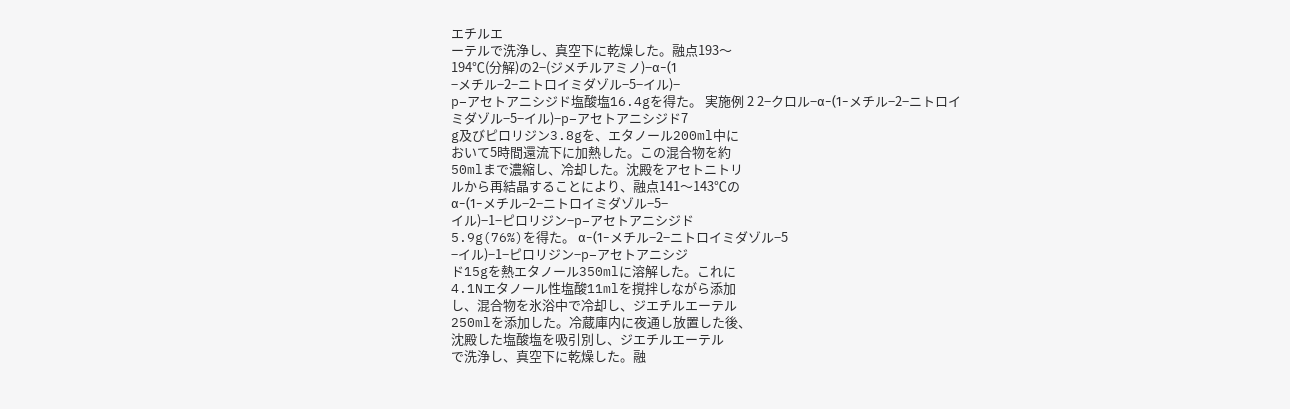エチルエ
ーテルで洗浄し、真空下に乾燥した。融点193〜
194℃(分解)の2−(ジメチルアミノ)−α−(1
−メチル−2−ニトロイミダゾル−5−イル)−
p−アセトアニシジド塩酸塩16.4gを得た。 実施例 2 2−クロル−α−(1−メチル−2−ニトロイ
ミダゾル−5−イル)−p−アセトアニシジド7
g及びピロリジン3.8gを、エタノール200ml中に
おいて5時間還流下に加熱した。この混合物を約
50mlまで濃縮し、冷却した。沈殿をアセトニトリ
ルから再結晶することにより、融点141〜143℃の
α−(1−メチル−2−ニトロイミダゾル−5−
イル)−1−ピロリジン−p−アセトアニシジド
5.9g(76%)を得た。 α−(1−メチル−2−ニトロイミダゾル−5
−イル)−1−ピロリジン−p−アセトアニシジ
ド15gを熱エタノール350mlに溶解した。これに
4.1Nエタノール性塩酸11mlを撹拌しながら添加
し、混合物を氷浴中で冷却し、ジエチルエーテル
250mlを添加した。冷蔵庫内に夜通し放置した後、
沈殿した塩酸塩を吸引別し、ジエチルエーテル
で洗浄し、真空下に乾燥した。融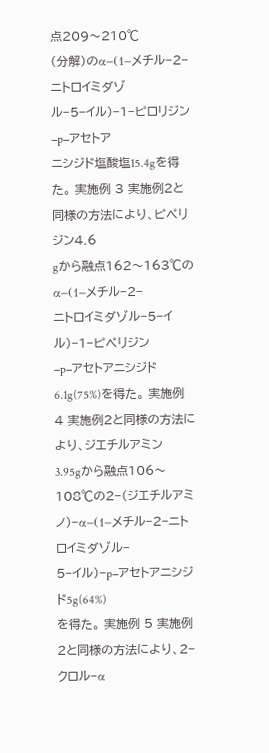点209〜210℃
(分解)のα−(1−メチル−2−ニトロイミダゾ
ル−5−イル)−1−ピロリジン−p−アセトア
ニシジド塩酸塩15.4gを得た。 実施例 3 実施例2と同様の方法により、ピペリジン4.6
gから融点162〜163℃のα−(1−メチル−2−
ニトロイミダゾル−5−イル)−1−ピペリジン
−p−アセトアニシジド6.1g(75%)を得た。 実施例 4 実施例2と同様の方法により、ジエチルアミン
3.95gから融点106〜108℃の2−(ジエチルアミ
ノ)−α−(1−メチル−2−ニトロイミダゾル−
5−イル)−p−アセトアニシジド5g(64%)
を得た。 実施例 5 実施例2と同様の方法により、2−クロル−α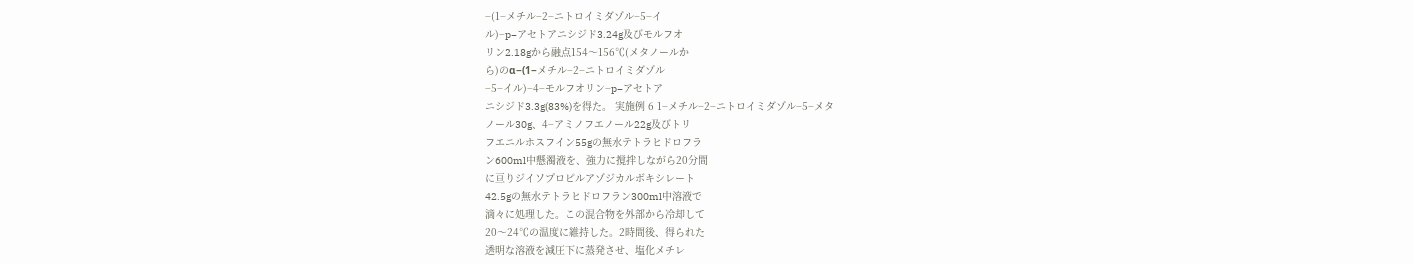−(1−メチル−2−ニトロイミダゾル−5−イ
ル)−p−アセトアニシジド3.24g及びモルフオ
リン2.18gから融点154〜156℃(メタノールか
ら)のα−(1−メチル−2−ニトロイミダゾル
−5−イル)−4−モルフオリン−p−アセトア
ニシジド3.3g(83%)を得た。 実施例 6 1−メチル−2−ニトロイミダゾル−5−メタ
ノール30g、4−アミノフエノール22g及びトリ
フエニルホスフイン55gの無水テトラヒドロフラ
ン600ml中懸濁液を、強力に撹拌しながら20分間
に亘りジイソプロピルアゾジカルボキシレート
42.5gの無水テトラヒドロフラン300ml中溶液で
滴々に処理した。この混合物を外部から冷却して
20〜24℃の温度に維持した。2時間後、得られた
透明な溶液を減圧下に蒸発させ、塩化メチレ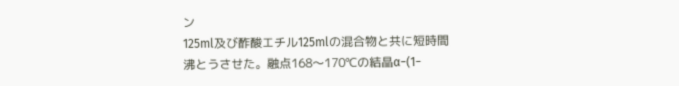ン
125ml及び酢酸エチル125mlの混合物と共に短時間
沸とうさせた。融点168〜170℃の結晶α−(1−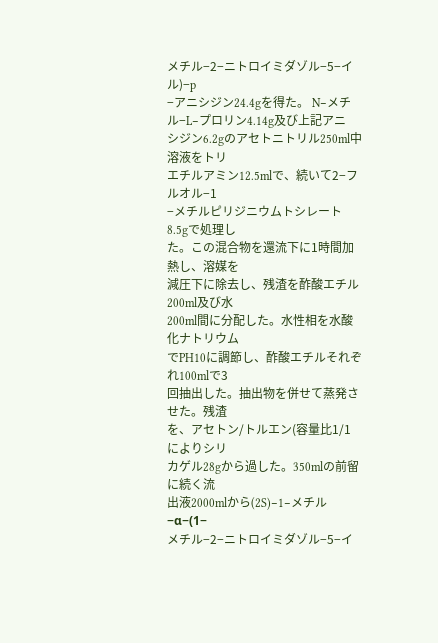メチル−2−ニトロイミダゾル−5−イル)−p
−アニシジン24.4gを得た。 N−メチル−L−プロリン4.14g及び上記アニ
シジン6.2gのアセトニトリル250ml中溶液をトリ
エチルアミン12.5mlで、続いて2−フルオル−1
−メチルピリジニウムトシレート8.5gで処理し
た。この混合物を還流下に1時間加熱し、溶媒を
減圧下に除去し、残渣を酢酸エチル200ml及び水
200ml間に分配した。水性相を水酸化ナトリウム
でPH10に調節し、酢酸エチルそれぞれ100mlで3
回抽出した。抽出物を併せて蒸発させた。残渣
を、アセトン/トルエン(容量比1/1によりシリ
カゲル28gから過した。350mlの前留に続く流
出液2000mlから(2S)−1−メチル−α−(1−
メチル−2−ニトロイミダゾル−5−イ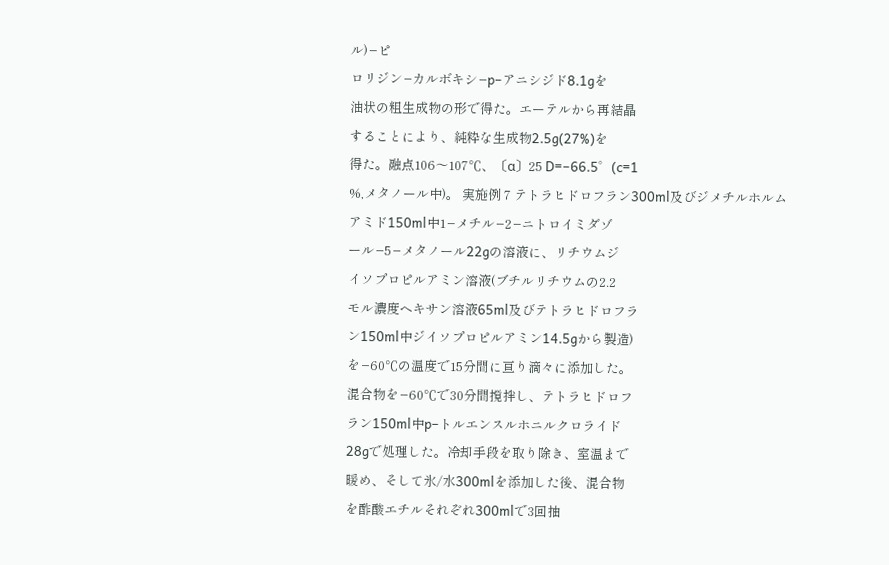ル)−ピ
ロリジン−カルボキシ−p−アニシジド8.1gを
油状の粗生成物の形で得た。エーテルから再結晶
することにより、純粋な生成物2.5g(27%)を
得た。融点106〜107℃、〔α〕25 D=−66.5゜(c=1
%,メタノール中)。 実施例 7 テトラヒドロフラン300ml及びジメチルホルム
アミド150ml中1−メチル−2−ニトロイミダゾ
ール−5−メタノール22gの溶液に、リチウムジ
イソプロピルアミン溶液(ブチルリチウムの2.2
モル濃度ヘキサン溶液65ml及びテトラヒドロフラ
ン150ml中ジイソプロピルアミン14.5gから製造)
を−60℃の温度で15分間に亘り滴々に添加した。
混合物を−60℃で30分間撹拌し、テトラヒドロフ
ラン150ml中p−トルエンスルホニルクロライド
28gで処理した。冷却手段を取り除き、室温まで
暖め、そして氷/水300mlを添加した後、混合物
を酢酸エチルそれぞれ300mlで3回抽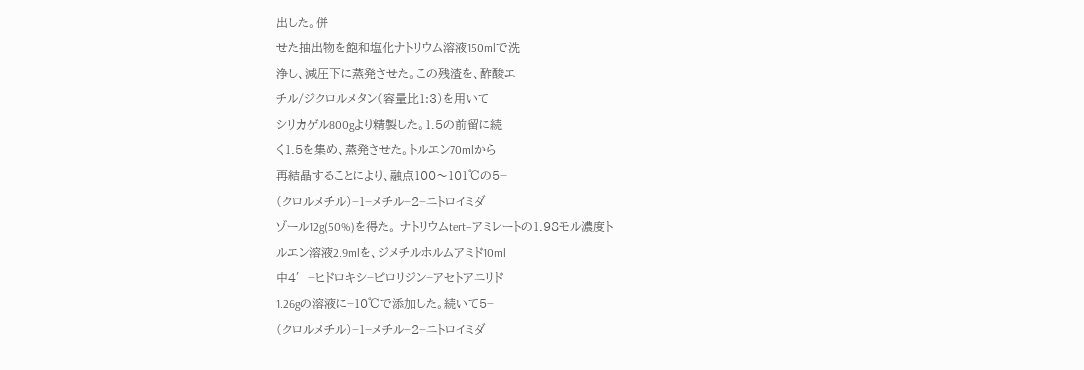出した。併
せた抽出物を飽和塩化ナトリウム溶液150mlで洗
浄し、減圧下に蒸発させた。この残渣を、酢酸エ
チル/ジクロルメタン(容量比1:3)を用いて
シリカゲル800gより精製した。1.5の前留に続
く1.5を集め、蒸発させた。トルエン70mlから
再結晶することにより、融点100〜101℃の5−
(クロルメチル)−1−メチル−2−ニトロイミダ
ゾール12g(50%)を得た。 ナトリウムtert−アミレートの1.98モル濃度ト
ルエン溶液2.9mlを、ジメチルホルムアミド10ml
中4′−ヒドロキシ−ピロリジン−アセトアニリド
1.26gの溶液に−10℃で添加した。続いて5−
(クロルメチル)−1−メチル−2−ニトロイミダ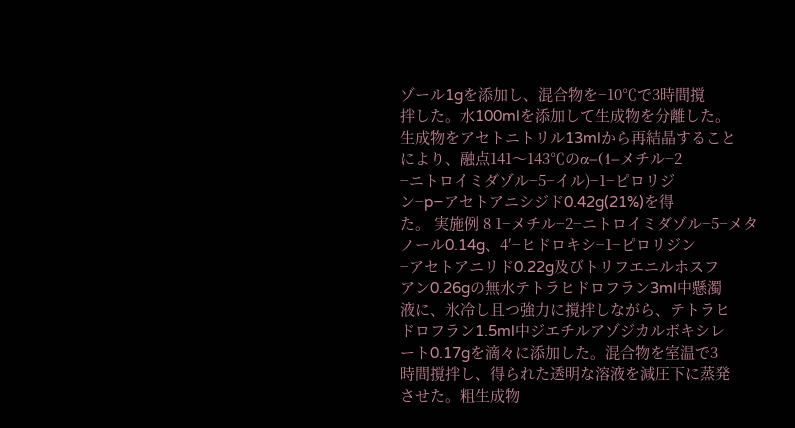ゾール1gを添加し、混合物を−10℃で3時間撹
拌した。水100mlを添加して生成物を分離した。
生成物をアセトニトリル13mlから再結晶すること
により、融点141〜143℃のα−(1−メチル−2
−ニトロイミダゾル−5−イル)−1−ピロリジ
ン−p−アセトアニシジド0.42g(21%)を得
た。 実施例 8 1−メチル−2−ニトロイミダゾル−5−メタ
ノール0.14g、4′−ヒドロキシ−1−ピロリジン
−アセトアニリド0.22g及びトリフエニルホスフ
アン0.26gの無水テトラヒドロフラン3ml中懸濁
液に、氷冷し且つ強力に撹拌しながら、テトラヒ
ドロフラン1.5ml中ジエチルアゾジカルボキシレ
ート0.17gを滴々に添加した。混合物を室温で3
時間撹拌し、得られた透明な溶液を減圧下に蒸発
させた。粗生成物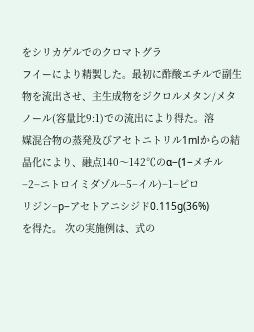をシリカゲルでのクロマトグラ
フイーにより精製した。最初に酢酸エチルで副生
物を流出させ、主生成物をジクロルメタン/メタ
ノール(容量比9:1)での流出により得た。溶
媒混合物の蒸発及びアセトニトリル1mlからの結
晶化により、融点140〜142℃のα−(1−メチル
−2−ニトロイミダゾル−5−イル)−1−ピロ
リジン−p−アセトアニシジド0.115g(36%)
を得た。 次の実施例は、式の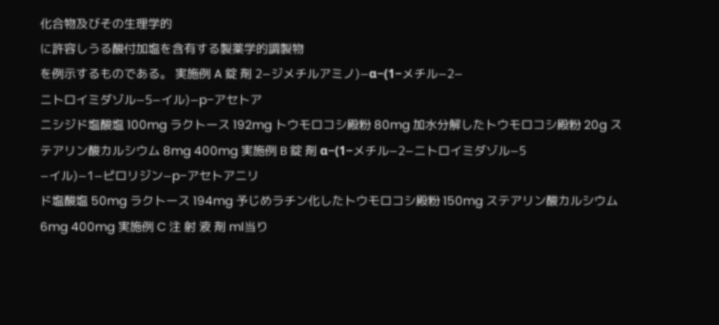化合物及びその生理学的
に許容しうる酸付加塩を含有する製薬学的調製物
を例示するものである。 実施例 A 錠 剤 2−ジメチルアミノ)−α−(1−メチル−2−
ニトロイミダゾル−5−イル)−p−アセトア
ニシジド塩酸塩 100mg ラクトース 192mg トウモロコシ殿粉 80mg 加水分解したトウモロコシ殿粉 20g ステアリン酸カルシウム 8mg 400mg 実施例 B 錠 剤 α−(1−メチル−2−ニトロイミダゾル−5
−イル)−1−ピロリジン−p−アセトアニリ
ド塩酸塩 50mg ラクトース 194mg 予じめラチン化したトウモロコシ殿粉 150mg ステアリン酸カルシウム 6mg 400mg 実施例 C 注 射 液 剤 ml当り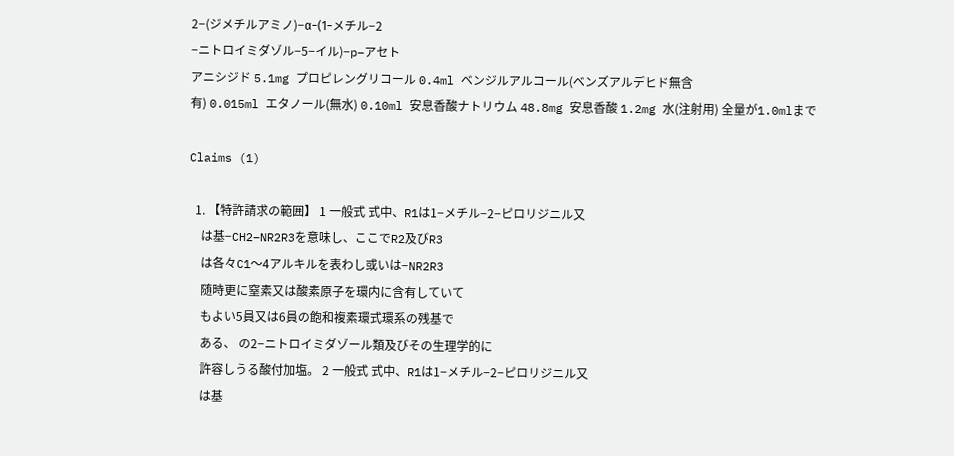2−(ジメチルアミノ)−α−(1−メチル−2
−ニトロイミダゾル−5−イル)−p−アセト
アニシジド 5.1mg プロピレングリコール 0.4ml ベンジルアルコール(ベンズアルデヒド無含
有) 0.015ml エタノール(無水) 0.10ml 安息香酸ナトリウム 48.8mg 安息香酸 1.2mg 水(注射用) 全量が1.0mlまで

Claims (1)

  1. 【特許請求の範囲】 1 一般式 式中、R1は1−メチル−2−ピロリジニル又
    は基−CH2−NR2R3を意味し、ここでR2及びR3
    は各々C1〜4アルキルを表わし或いは−NR2R3
    随時更に窒素又は酸素原子を環内に含有していて
    もよい5員又は6員の飽和複素環式環系の残基で
    ある、 の2−ニトロイミダゾール類及びその生理学的に
    許容しうる酸付加塩。 2 一般式 式中、R1は1−メチル−2−ピロリジニル又
    は基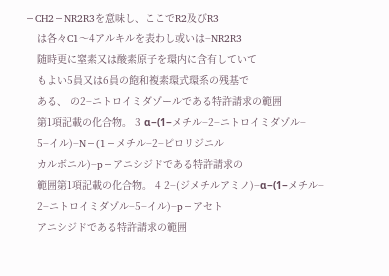−CH2−NR2R3を意味し、ここでR2及びR3
    は各々C1〜4アルキルを表わし或いは−NR2R3
    随時更に窒素又は酸素原子を環内に含有していて
    もよい5員又は6員の飽和複素環式環系の残基で
    ある、 の2−ニトロイミダゾールである特許請求の範囲
    第1項記載の化合物。 3 α−(1−メチル−2−ニトロイミダゾル−
    5−イル)−N−(1−メチル−2−ピロリジニル
    カルボニル)−p−アニシジドである特許請求の
    範囲第1項記載の化合物。 4 2−(ジメチルアミノ)−α−(1−メチル−
    2−ニトロイミダゾル−5−イル)−p−アセト
    アニシジドである特許請求の範囲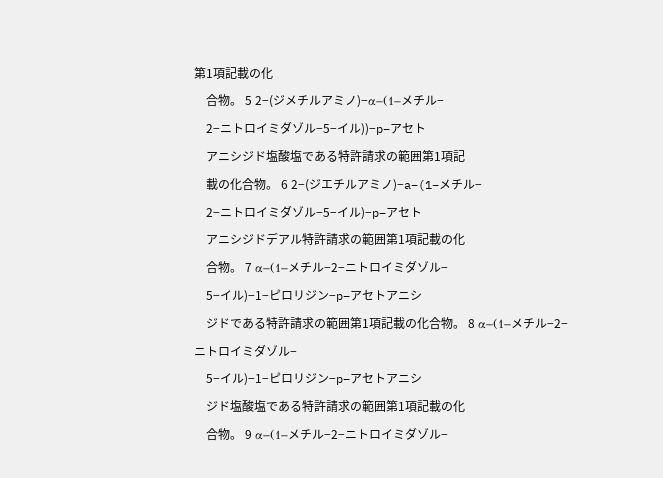第1項記載の化
    合物。 5 2−(ジメチルアミノ)−α−(1−メチル−
    2−ニトロイミダゾル−5−イル))−p−アセト
    アニシジド塩酸塩である特許請求の範囲第1項記
    載の化合物。 6 2−(ジエチルアミノ)−a−(1−メチル−
    2−ニトロイミダゾル−5−イル)−p−アセト
    アニシジドデアル特許請求の範囲第1項記載の化
    合物。 7 α−(1−メチル−2−ニトロイミダゾル−
    5−イル)−1−ピロリジン−p−アセトアニシ
    ジドである特許請求の範囲第1項記載の化合物。 8 α−(1−メチル−2−ニトロイミダゾル−
    5−イル)−1−ピロリジン−p−アセトアニシ
    ジド塩酸塩である特許請求の範囲第1項記載の化
    合物。 9 α−(1−メチル−2−ニトロイミダゾル−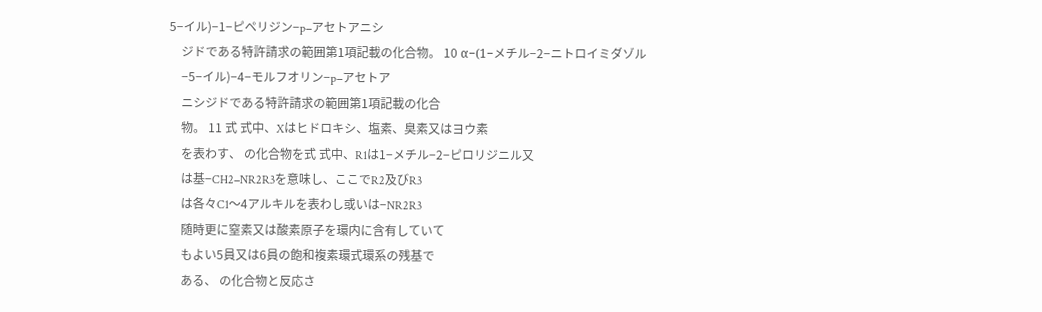5−イル)−1−ピペリジン−p−アセトアニシ
    ジドである特許請求の範囲第1項記載の化合物。 10 α−(1−メチル−2−ニトロイミダゾル
    −5−イル)−4−モルフオリン−p−アセトア
    ニシジドである特許請求の範囲第1項記載の化合
    物。 11 式 式中、Xはヒドロキシ、塩素、臭素又はヨウ素
    を表わす、 の化合物を式 式中、R1は1−メチル−2−ピロリジニル又
    は基−CH2−NR2R3を意味し、ここでR2及びR3
    は各々C1〜4アルキルを表わし或いは−NR2R3
    随時更に窒素又は酸素原子を環内に含有していて
    もよい5員又は6員の飽和複素環式環系の残基で
    ある、 の化合物と反応さ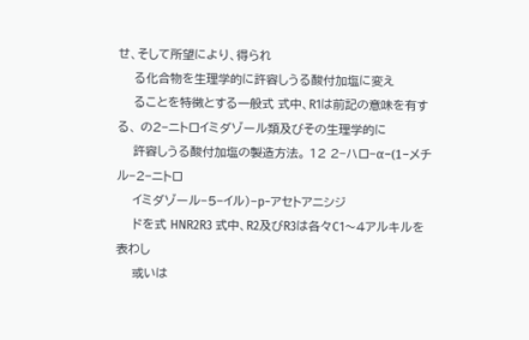せ、そして所望により、得られ
    る化合物を生理学的に許容しうる酸付加塩に変え
    ることを特徴とする一般式 式中、R1は前記の意味を有する、 の2−ニトロイミダゾール類及びその生理学的に
    許容しうる酸付加塩の製造方法。 12 2−ハロ−α−(1−メチル−2−ニトロ
    イミダゾール−5−イル)−p−アセトアニシジ
    ドを式 HNR2R3 式中、R2及びR3は各々C1〜4アルキルを表わし
    或いは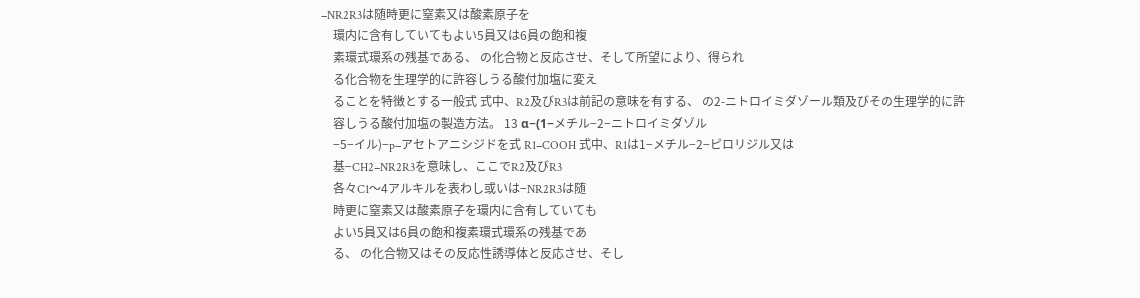−NR2R3は随時更に窒素又は酸素原子を
    環内に含有していてもよい5員又は6員の飽和複
    素環式環系の残基である、 の化合物と反応させ、そして所望により、得られ
    る化合物を生理学的に許容しうる酸付加塩に変え
    ることを特徴とする一般式 式中、R2及びR3は前記の意味を有する、 の2-ニトロイミダゾール類及びその生理学的に許
    容しうる酸付加塩の製造方法。 13 α−(1−メチル−2−ニトロイミダゾル
    −5−イル)−p−アセトアニシジドを式 R1−COOH 式中、R1は1−メチル−2−ピロリジル又は
    基−CH2−NR2R3を意味し、ここでR2及びR3
    各々C1〜4アルキルを表わし或いは−NR2R3は随
    時更に窒素又は酸素原子を環内に含有していても
    よい5員又は6員の飽和複素環式環系の残基であ
    る、 の化合物又はその反応性誘導体と反応させ、そし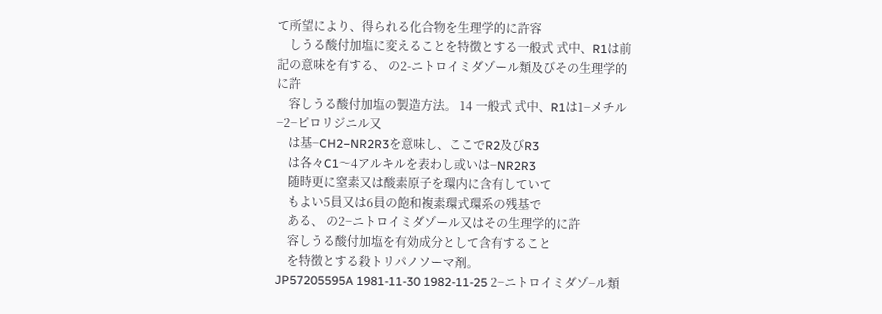て所望により、得られる化合物を生理学的に許容
    しうる酸付加塩に変えることを特徴とする一般式 式中、R1は前記の意味を有する、 の2-ニトロイミダゾール類及びその生理学的に許
    容しうる酸付加塩の製造方法。 14 一般式 式中、R1は1−メチル−2−ピロリジニル又
    は基−CH2−NR2R3を意味し、ここでR2及びR3
    は各々C1〜4アルキルを表わし或いは−NR2R3
    随時更に窒素又は酸素原子を環内に含有していて
    もよい5員又は6員の飽和複素環式環系の残基で
    ある、 の2−ニトロイミダゾール又はその生理学的に許
    容しうる酸付加塩を有効成分として含有すること
    を特徴とする殺トリパノソーマ剤。
JP57205595A 1981-11-30 1982-11-25 2−ニトロイミダゾ−ル類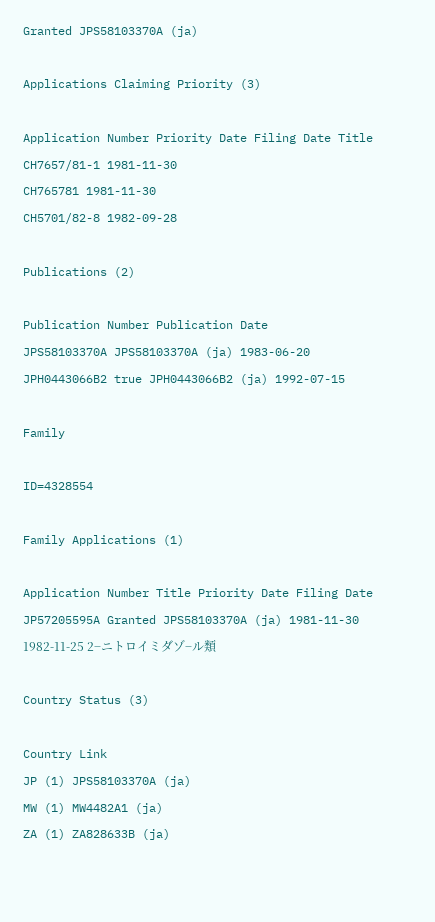Granted JPS58103370A (ja)

Applications Claiming Priority (3)

Application Number Priority Date Filing Date Title
CH7657/81-1 1981-11-30
CH765781 1981-11-30
CH5701/82-8 1982-09-28

Publications (2)

Publication Number Publication Date
JPS58103370A JPS58103370A (ja) 1983-06-20
JPH0443066B2 true JPH0443066B2 (ja) 1992-07-15

Family

ID=4328554

Family Applications (1)

Application Number Title Priority Date Filing Date
JP57205595A Granted JPS58103370A (ja) 1981-11-30 1982-11-25 2−ニトロイミダゾ−ル類

Country Status (3)

Country Link
JP (1) JPS58103370A (ja)
MW (1) MW4482A1 (ja)
ZA (1) ZA828633B (ja)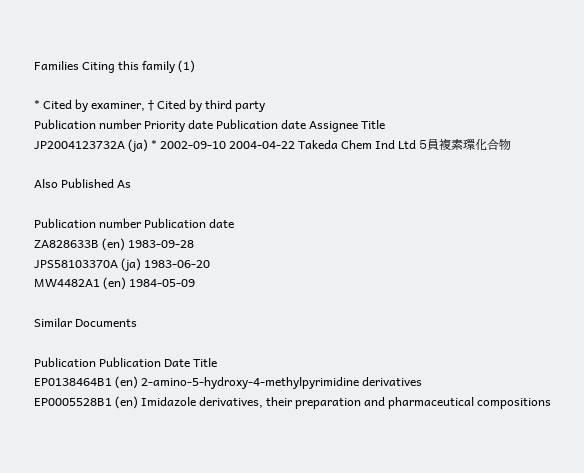Families Citing this family (1)

* Cited by examiner, † Cited by third party
Publication number Priority date Publication date Assignee Title
JP2004123732A (ja) * 2002-09-10 2004-04-22 Takeda Chem Ind Ltd 5員複素環化合物

Also Published As

Publication number Publication date
ZA828633B (en) 1983-09-28
JPS58103370A (ja) 1983-06-20
MW4482A1 (en) 1984-05-09

Similar Documents

Publication Publication Date Title
EP0138464B1 (en) 2-amino-5-hydroxy-4-methylpyrimidine derivatives
EP0005528B1 (en) Imidazole derivatives, their preparation and pharmaceutical compositions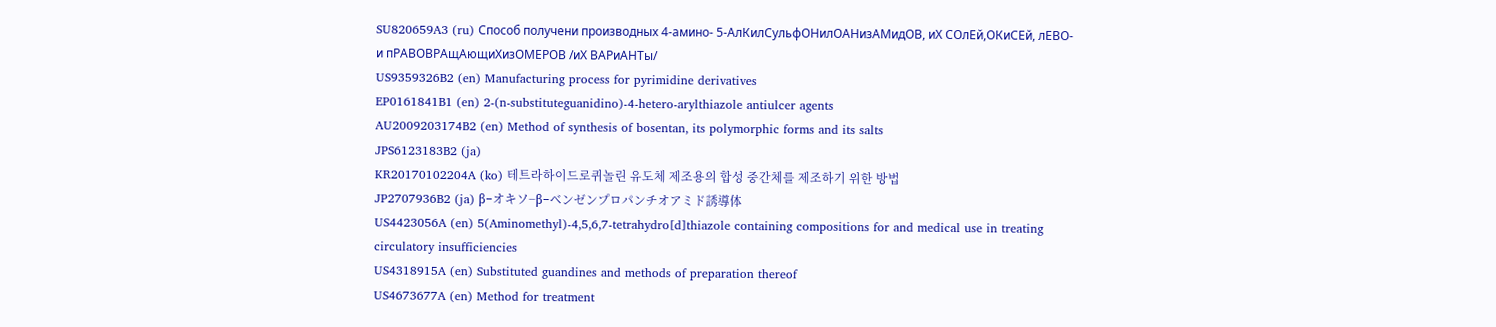SU820659A3 (ru) Способ получени производных 4-амино- 5-АлКилСульфОНилОАНизАМидОВ, иХ СОлЕй,ОКиСЕй, лЕВО- и пРАВОВРАщАющиХизОМЕРОВ /иХ ВАРиАНТы/
US9359326B2 (en) Manufacturing process for pyrimidine derivatives
EP0161841B1 (en) 2-(n-substituteguanidino)-4-hetero-arylthiazole antiulcer agents
AU2009203174B2 (en) Method of synthesis of bosentan, its polymorphic forms and its salts
JPS6123183B2 (ja)
KR20170102204A (ko) 테트라하이드로퀴놀린 유도체 제조용의 합성 중간체를 제조하기 위한 방법
JP2707936B2 (ja) β−オキソ−β−ベンゼンプロパンチオアミド誘導体
US4423056A (en) 5(Aminomethyl)-4,5,6,7-tetrahydro[d]thiazole containing compositions for and medical use in treating circulatory insufficiencies
US4318915A (en) Substituted guandines and methods of preparation thereof
US4673677A (en) Method for treatment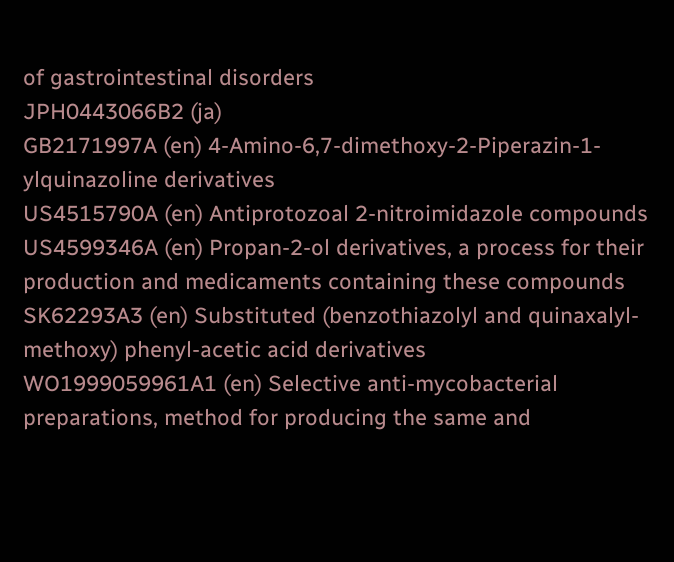of gastrointestinal disorders
JPH0443066B2 (ja)
GB2171997A (en) 4-Amino-6,7-dimethoxy-2-Piperazin-1-ylquinazoline derivatives
US4515790A (en) Antiprotozoal 2-nitroimidazole compounds
US4599346A (en) Propan-2-ol derivatives, a process for their production and medicaments containing these compounds
SK62293A3 (en) Substituted (benzothiazolyl and quinaxalyl-methoxy) phenyl-acetic acid derivatives
WO1999059961A1 (en) Selective anti-mycobacterial preparations, method for producing the same and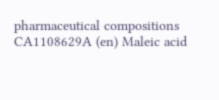pharmaceutical compositions
CA1108629A (en) Maleic acid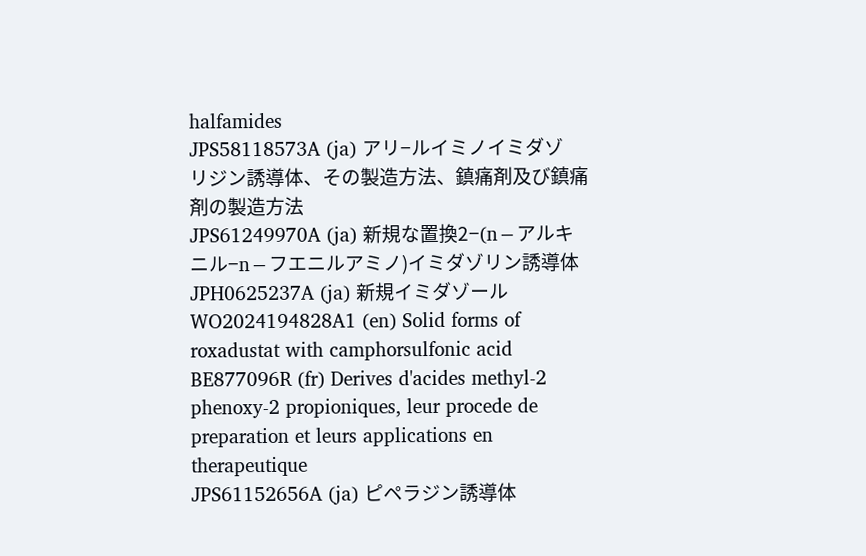halfamides
JPS58118573A (ja) アリ−ルイミノイミダゾリジン誘導体、その製造方法、鎮痛剤及び鎮痛剤の製造方法
JPS61249970A (ja) 新規な置換2−(n−アルキニル−n−フエニルアミノ)イミダゾリン誘導体
JPH0625237A (ja) 新規イミダゾール
WO2024194828A1 (en) Solid forms of roxadustat with camphorsulfonic acid
BE877096R (fr) Derives d'acides methyl-2 phenoxy-2 propioniques, leur procede de preparation et leurs applications en therapeutique
JPS61152656A (ja) ピペラジン誘導体